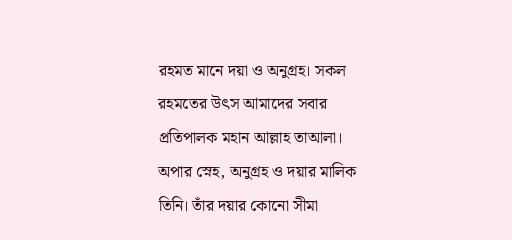রহমত মানে দয়া ও অনুগ্রহ। সকল রহমতের উৎস আমাদের সবার প্রতিপালক মহান আল্লাহ তাআলা। অপার স্নেহ, অনুগ্রহ ও দয়ার মালিক তিনি। তাঁর দয়ার কোনো সীমা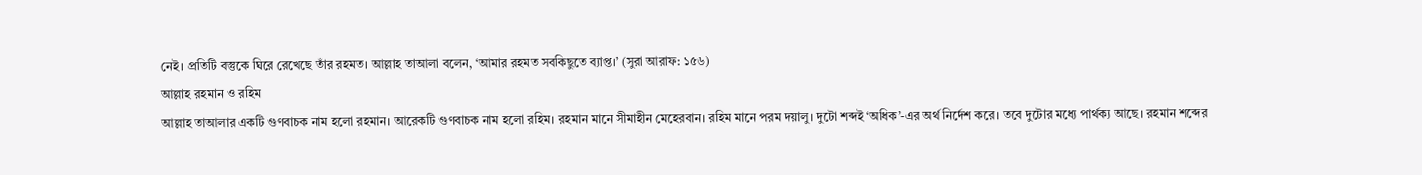নেই। প্রতিটি বস্তুকে ঘিরে রেখেছে তাঁর রহমত। আল্লাহ তাআলা বলেন, ‘আমার রহমত সবকিছুতে ব্যাপ্ত।’ (সুরা আরাফ: ১৫৬)
আল্লাহ রহমান ও রহিম
আল্লাহ তাআলার একটি গুণবাচক নাম হলো রহমান। আরেকটি গুণবাচক নাম হলো রহিম। রহমান মানে সীমাহীন মেহেরবান। রহিম মানে পরম দয়ালু। দুটো শব্দই ‘অধিক’-এর অর্থ নির্দেশ করে। তবে দুটোর মধ্যে পার্থক্য আছে। রহমান শব্দের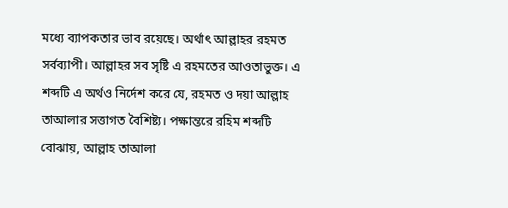মধ্যে ব্যাপকতার ভাব রয়েছে। অর্থাৎ আল্লাহর রহমত সর্বব্যাপী। আল্লাহর সব সৃষ্টি এ রহমতের আওতাভুক্ত। এ শব্দটি এ অর্থও নির্দেশ করে যে, রহমত ও দয়া আল্লাহ তাআলার সত্তাগত বৈশিষ্ট্য। পক্ষান্তরে রহিম শব্দটি বোঝায়, আল্লাহ তাআলা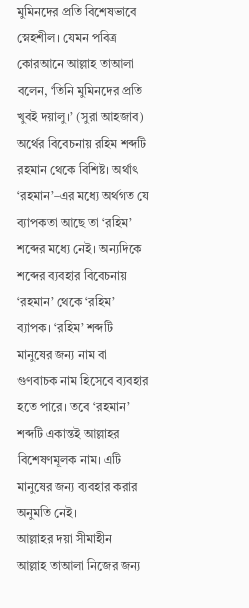মুমিনদের প্রতি বিশেষভাবে স্নেহশীল। যেমন পবিত্র কোরআনে আল্লাহ তাআলা বলেন, ‘তিনি মুমিনদের প্রতি খুবই দয়ালু।’ (সুরা আহজাব)
অর্থের বিবেচনায় রহিম শব্দটি রহমান থেকে বিশিষ্ট। অর্থাৎ ‘রহমান’–এর মধ্যে অর্থগত যে ব্যাপকতা আছে তা ‘রহিম’ শব্দের মধ্যে নেই। অন্যদিকে শব্দের ব্যবহার বিবেচনায় ‘রহমান’ থেকে ‘রহিম’ ব্যাপক। ‘রহিম’ শব্দটি মানুষের জন্য নাম বা গুণবাচক নাম হিসেবে ব্যবহার হতে পারে। তবে ‘রহমান’ শব্দটি একান্তই আল্লাহর বিশেষণমূলক নাম। এটি মানুষের জন্য ব্যবহার করার অনুমতি নেই।
আল্লাহর দয়া সীমাহীন
আল্লাহ তাআলা নিজের জন্য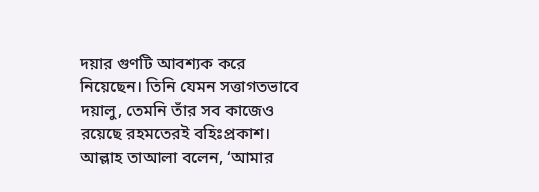দয়ার গুণটি আবশ্যক করে নিয়েছেন। তিনি যেমন সত্তাগতভাবে দয়ালু, তেমনি তাঁর সব কাজেও রয়েছে রহমতেরই বহিঃপ্রকাশ। আল্লাহ তাআলা বলেন, ‘আমার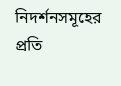নিদর্শনসমূহের প্রতি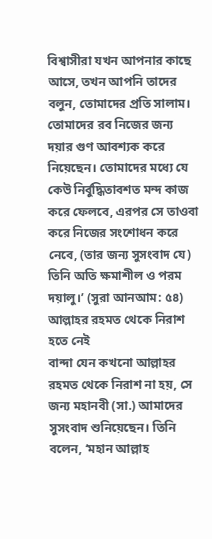বিশ্বাসীরা যখন আপনার কাছে আসে, তখন আপনি তাদের বলুন, তোমাদের প্রতি সালাম। তোমাদের রব নিজের জন্য দয়ার গুণ আবশ্যক করে নিয়েছেন। তোমাদের মধ্যে যে কেউ নির্বুদ্ধিতাবশত মন্দ কাজ করে ফেলবে, এরপর সে তাওবা করে নিজের সংশোধন করে নেবে, (তার জন্য সুসংবাদ যে) তিনি অতি ক্ষমাশীল ও পরম দয়ালু।’ (সুরা আনআম: ৫৪)
আল্লাহর রহমত থেকে নিরাশ হতে নেই
বান্দা যেন কখনো আল্লাহর রহমত থেকে নিরাশ না হয়, সে জন্য মহানবী (সা.) আমাদের সুসংবাদ শুনিয়েছেন। তিনি বলেন, ‘মহান আল্লাহ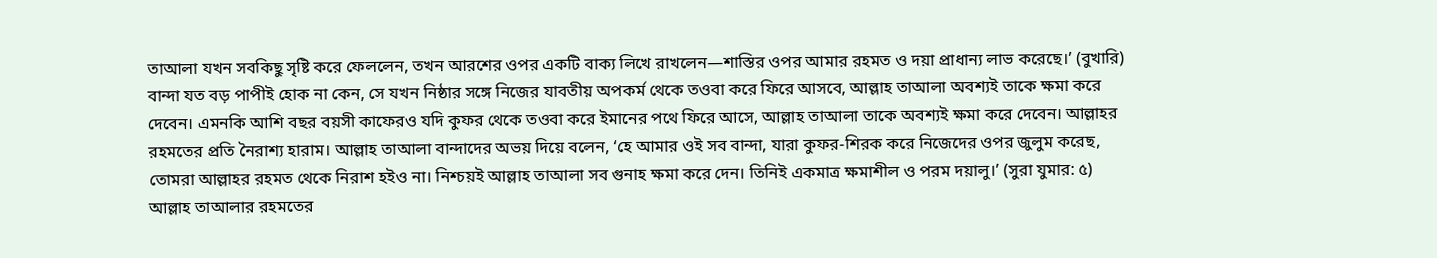তাআলা যখন সবকিছু সৃষ্টি করে ফেললেন, তখন আরশের ওপর একটি বাক্য লিখে রাখলেন—শাস্তির ওপর আমার রহমত ও দয়া প্রাধান্য লাভ করেছে।’ (বুখারি)
বান্দা যত বড় পাপীই হোক না কেন, সে যখন নিষ্ঠার সঙ্গে নিজের যাবতীয় অপকর্ম থেকে তওবা করে ফিরে আসবে, আল্লাহ তাআলা অবশ্যই তাকে ক্ষমা করে দেবেন। এমনকি আশি বছর বয়সী কাফেরও যদি কুফর থেকে তওবা করে ইমানের পথে ফিরে আসে, আল্লাহ তাআলা তাকে অবশ্যই ক্ষমা করে দেবেন। আল্লাহর রহমতের প্রতি নৈরাশ্য হারাম। আল্লাহ তাআলা বান্দাদের অভয় দিয়ে বলেন, ‘হে আমার ওই সব বান্দা, যারা কুফর-শিরক করে নিজেদের ওপর জুলুম করেছ, তোমরা আল্লাহর রহমত থেকে নিরাশ হইও না। নিশ্চয়ই আল্লাহ তাআলা সব গুনাহ ক্ষমা করে দেন। তিনিই একমাত্র ক্ষমাশীল ও পরম দয়ালু।’ (সুরা যুমার: ৫)
আল্লাহ তাআলার রহমতের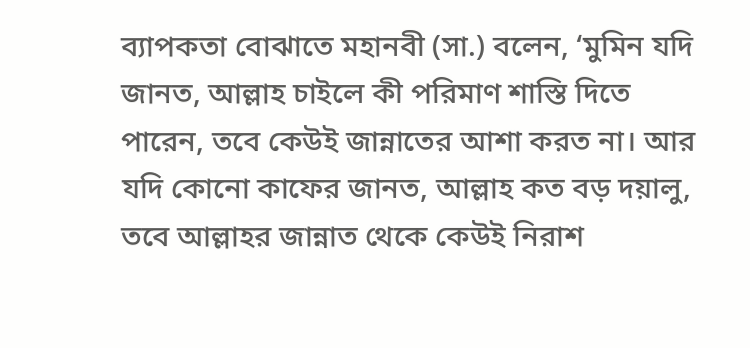ব্যাপকতা বোঝাতে মহানবী (সা.) বলেন, ‘মুমিন যদি জানত, আল্লাহ চাইলে কী পরিমাণ শাস্তি দিতে পারেন, তবে কেউই জান্নাতের আশা করত না। আর যদি কোনো কাফের জানত, আল্লাহ কত বড় দয়ালু, তবে আল্লাহর জান্নাত থেকে কেউই নিরাশ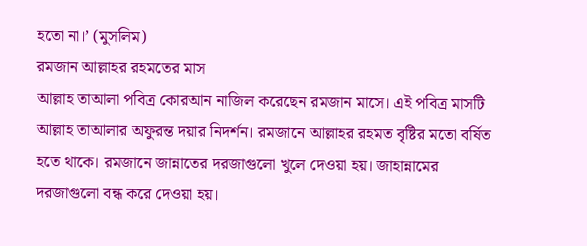হতো না।’ (মুসলিম)
রমজান আল্লাহর রহমতের মাস
আল্লাহ তাআলা পবিত্র কোরআন নাজিল করেছেন রমজান মাসে। এই পবিত্র মাসটি আল্লাহ তাআলার অফুরন্ত দয়ার নিদর্শন। রমজানে আল্লাহর রহমত বৃষ্টির মতো বর্ষিত হতে থাকে। রমজানে জান্নাতের দরজাগুলো খুলে দেওয়া হয়। জাহান্নামের দরজাগুলো বন্ধ করে দেওয়া হয়।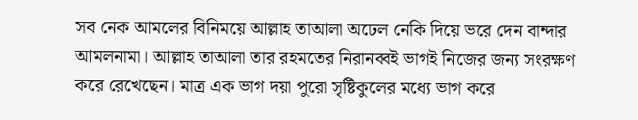সব নেক আমলের বিনিময়ে আল্লাহ তাআলা অঢেল নেকি দিয়ে ভরে দেন বান্দার আমলনামা। আল্লাহ তাআলা তার রহমতের নিরানব্বই ভাগই নিজের জন্য সংরক্ষণ করে রেখেছেন। মাত্র এক ভাগ দয়া পুরো সৃষ্টিকুলের মধ্যে ভাগ করে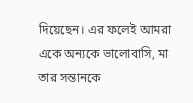দিয়েছেন। এর ফলেই আমরা একে অন্যকে ভালোবাসি, মা তার সন্তানকে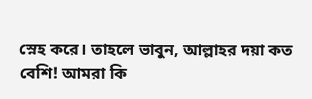স্নেহ করে। তাহলে ভাবুন, আল্লাহর দয়া কত বেশি! আমরা কি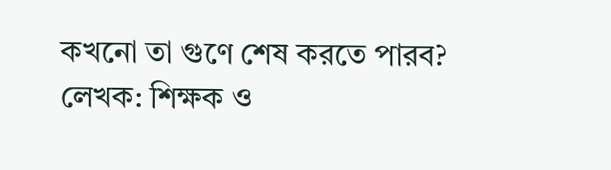কখনো তা গুণে শেষ করতে পারব?
লেখক: শিক্ষক ও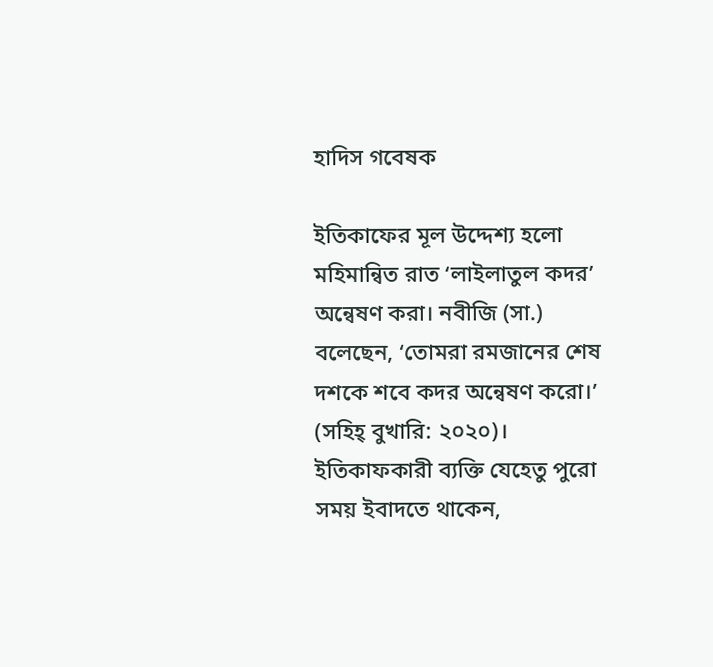হাদিস গবেষক

ইতিকাফের মূল উদ্দেশ্য হলো মহিমান্বিত রাত ‘লাইলাতুল কদর’ অন্বেষণ করা। নবীজি (সা.) বলেছেন, ‘তোমরা রমজানের শেষ দশকে শবে কদর অন্বেষণ করো।’ (সহিহ্ বুখারি: ২০২০)। ইতিকাফকারী ব্যক্তি যেহেতু পুরো সময় ইবাদতে থাকেন,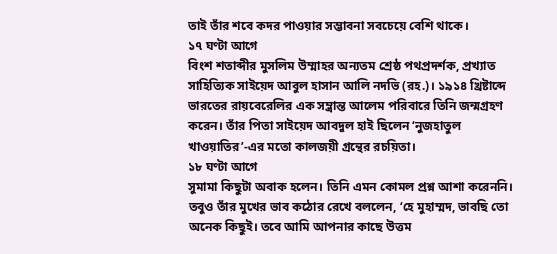তাই তাঁর শবে কদর পাওয়ার সম্ভাবনা সবচেয়ে বেশি থাকে।
১৭ ঘণ্টা আগে
বিংশ শতাব্দীর মুসলিম উম্মাহর অন্যতম শ্রেষ্ঠ পথপ্রদর্শক, প্রখ্যাত সাহিত্যিক সাইয়েদ আবুল হাসান আলি নদভি (রহ.)। ১৯১৪ খ্রিষ্টাব্দে ভারতের রায়বেরেলির এক সম্ভ্রান্ত আলেম পরিবারে তিনি জন্মগ্রহণ করেন। তাঁর পিতা সাইয়েদ আবদুল হাই ছিলেন ‘নুজহাতুল খাওয়াতির’-এর মতো কালজয়ী গ্রন্থের রচয়িতা।
১৮ ঘণ্টা আগে
সুমামা কিছুটা অবাক হলেন। তিনি এমন কোমল প্রশ্ন আশা করেননি। তবুও তাঁর মুখের ভাব কঠোর রেখে বললেন, ‘হে মুহাম্মদ, ভাবছি তো অনেক কিছুই। তবে আমি আপনার কাছে উত্তম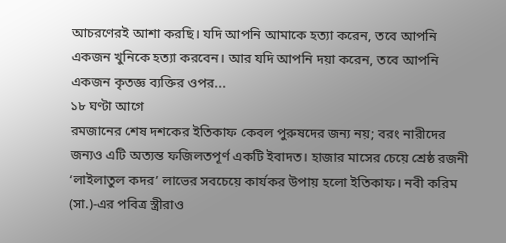আচরণেরই আশা করছি। যদি আপনি আমাকে হত্যা করেন, তবে আপনি একজন খুনিকে হত্যা করবেন। আর যদি আপনি দয়া করেন, তবে আপনি একজন কৃতজ্ঞ ব্যক্তির ওপর...
১৮ ঘণ্টা আগে
রমজানের শেষ দশকের ইতিকাফ কেবল পুরুষদের জন্য নয়; বরং নারীদের জন্যও এটি অত্যন্ত ফজিলতপূর্ণ একটি ইবাদত। হাজার মাসের চেয়ে শ্রেষ্ঠ রজনী ‘লাইলাতুল কদর’ লাভের সবচেয়ে কার্যকর উপায় হলো ইতিকাফ। নবী করিম (সা.)-এর পবিত্র স্ত্রীরাও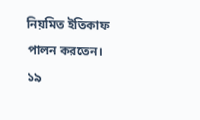নিয়মিত ইতিকাফ পালন করতেন।
১৯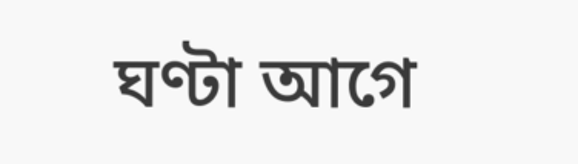ঘণ্টা আগে